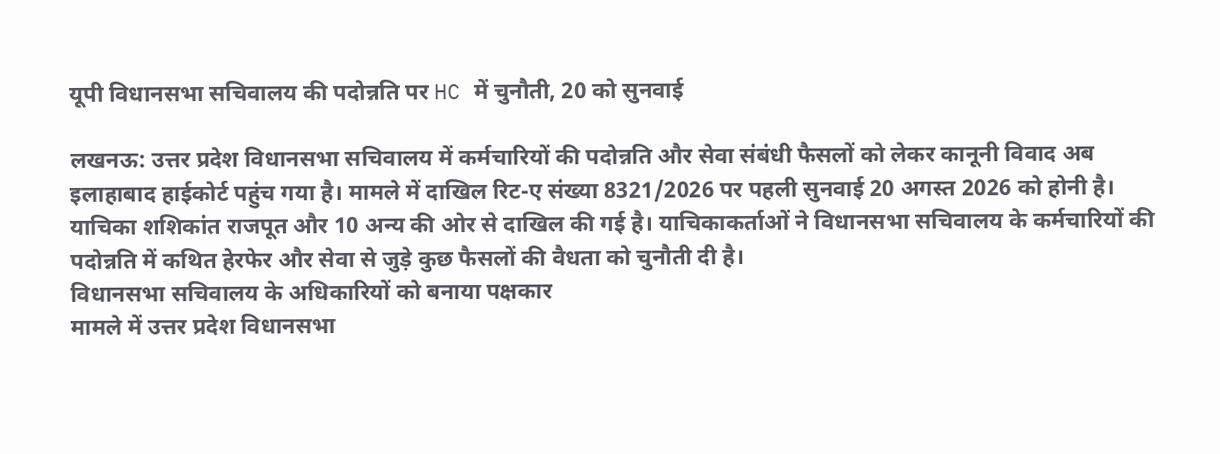यूपी विधानसभा सचिवालय की पदोन्नति पर HC में चुनौती, 20 को सुनवाई

लखनऊ: उत्तर प्रदेश विधानसभा सचिवालय में कर्मचारियों की पदोन्नति और सेवा संबंधी फैसलों को लेकर कानूनी विवाद अब इलाहाबाद हाईकोर्ट पहुंच गया है। मामले में दाखिल रिट-ए संख्या 8321/2026 पर पहली सुनवाई 20 अगस्त 2026 को होनी है।
याचिका शशिकांत राजपूत और 10 अन्य की ओर से दाखिल की गई है। याचिकाकर्ताओं ने विधानसभा सचिवालय के कर्मचारियों की पदोन्नति में कथित हेरफेर और सेवा से जुड़े कुछ फैसलों की वैधता को चुनौती दी है।
विधानसभा सचिवालय के अधिकारियों को बनाया पक्षकार
मामले में उत्तर प्रदेश विधानसभा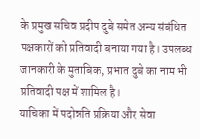के प्रमुख सचिव प्रदीप दुबे समेत अन्य संबंधित पक्षकारों को प्रतिवादी बनाया गया है। उपलब्ध जानकारी के मुताबिक, प्रभात दुबे का नाम भी प्रतिवादी पक्ष में शामिल है।
याचिका में पदोन्नति प्रक्रिया और सेवा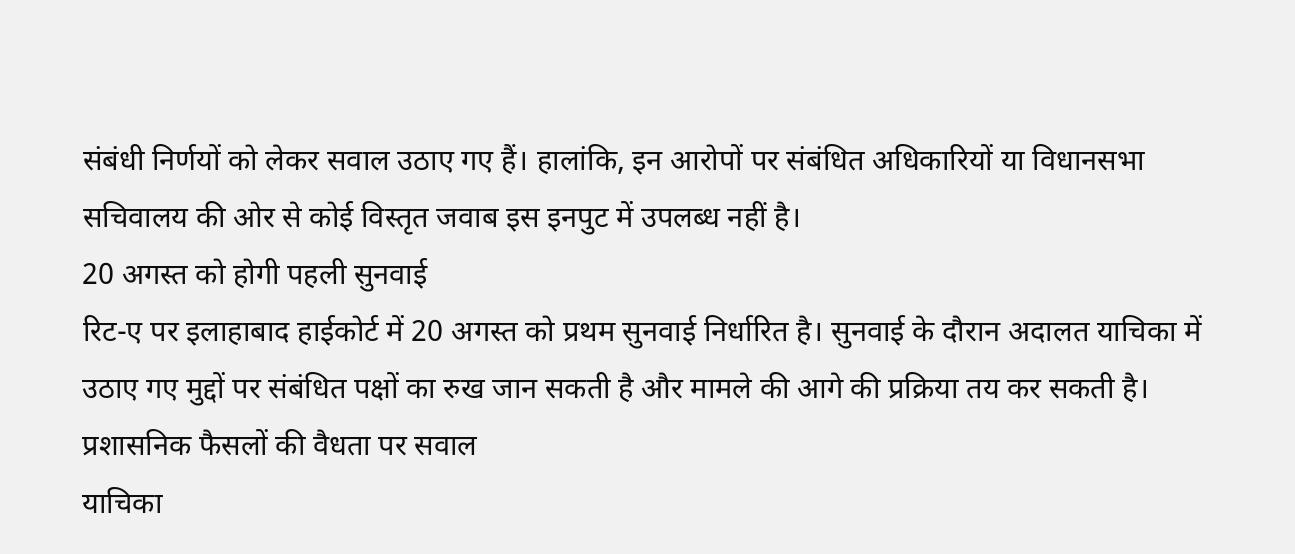संबंधी निर्णयों को लेकर सवाल उठाए गए हैं। हालांकि, इन आरोपों पर संबंधित अधिकारियों या विधानसभा सचिवालय की ओर से कोई विस्तृत जवाब इस इनपुट में उपलब्ध नहीं है।
20 अगस्त को होगी पहली सुनवाई
रिट-ए पर इलाहाबाद हाईकोर्ट में 20 अगस्त को प्रथम सुनवाई निर्धारित है। सुनवाई के दौरान अदालत याचिका में उठाए गए मुद्दों पर संबंधित पक्षों का रुख जान सकती है और मामले की आगे की प्रक्रिया तय कर सकती है।
प्रशासनिक फैसलों की वैधता पर सवाल
याचिका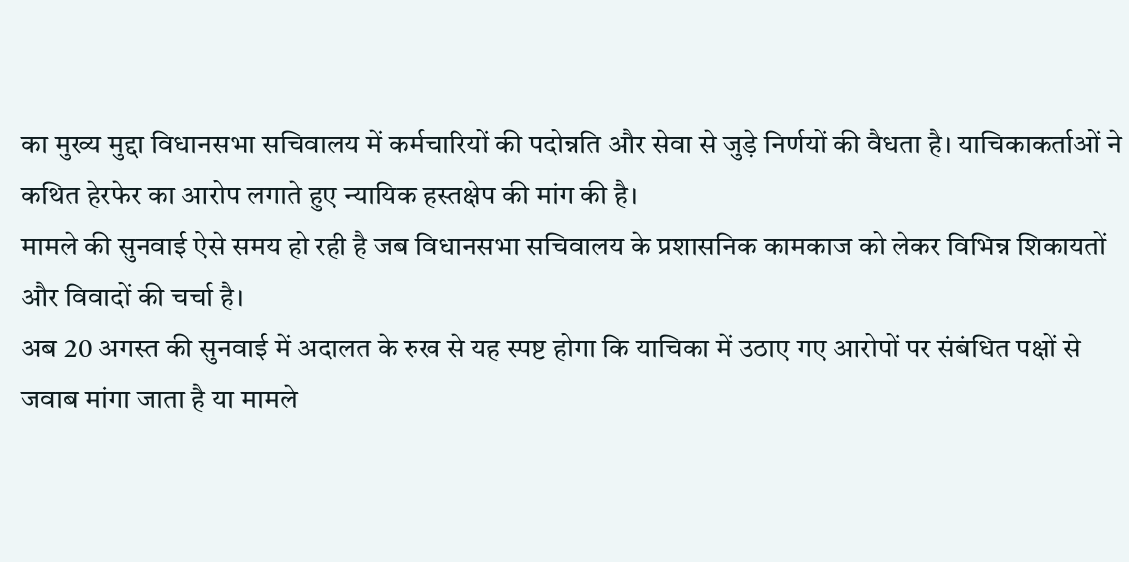का मुख्य मुद्दा विधानसभा सचिवालय में कर्मचारियों की पदोन्नति और सेवा से जुड़े निर्णयों की वैधता है। याचिकाकर्ताओं ने कथित हेरफेर का आरोप लगाते हुए न्यायिक हस्तक्षेप की मांग की है।
मामले की सुनवाई ऐसे समय हो रही है जब विधानसभा सचिवालय के प्रशासनिक कामकाज को लेकर विभिन्न शिकायतों और विवादों की चर्चा है।
अब 20 अगस्त की सुनवाई में अदालत के रुख से यह स्पष्ट होगा कि याचिका में उठाए गए आरोपों पर संबंधित पक्षों से जवाब मांगा जाता है या मामले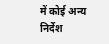में कोई अन्य निर्देश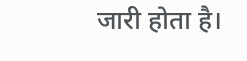जारी होता है।